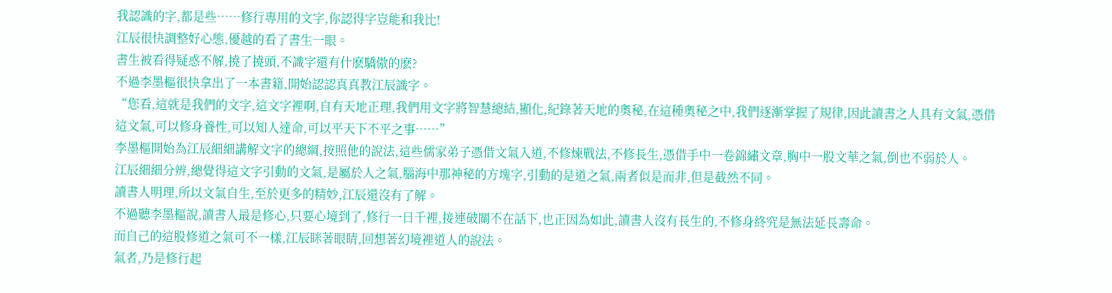我認識的字,都是些……修行專用的文字,你認得字豈能和我比!
江辰很快調整好心態,優越的看了書生一眼。
書生被看得疑惑不解,撓了撓頭,不識字還有什麽驕傲的麽?
不過李墨樞很快拿出了一本書籍,開始認認真真教江辰識字。
“您看,這就是我們的文字,這文字裡啊,自有天地正理,我們用文字將智慧總結,顯化,紀錄著天地的奧秘,在這種奧秘之中,我們逐漸掌握了規律,因此讀書之人具有文氣,憑借這文氣,可以修身養性,可以知人達命,可以平天下不平之事……”
李墨樞開始為江辰細細講解文字的總綱,按照他的說法,這些儒家弟子憑借文氣入道,不修煉戰法,不修長生,憑借手中一卷錦繡文章,胸中一股文華之氣,倒也不弱於人。
江辰細細分辨,總覺得這文字引動的文氣,是屬於人之氣,腦海中那神秘的方塊字,引動的是道之氣,兩者似是而非,但是截然不同。
讀書人明理,所以文氣自生,至於更多的精妙,江辰還沒有了解。
不過聽李墨樞說,讀書人最是修心,只要心境到了,修行一日千裡,接連破關不在話下,也正因為如此,讀書人沒有長生的,不修身終究是無法延長壽命。
而自己的這股修道之氣可不一樣,江辰眯著眼睛,回想著幻境裡道人的說法。
氣者,乃是修行起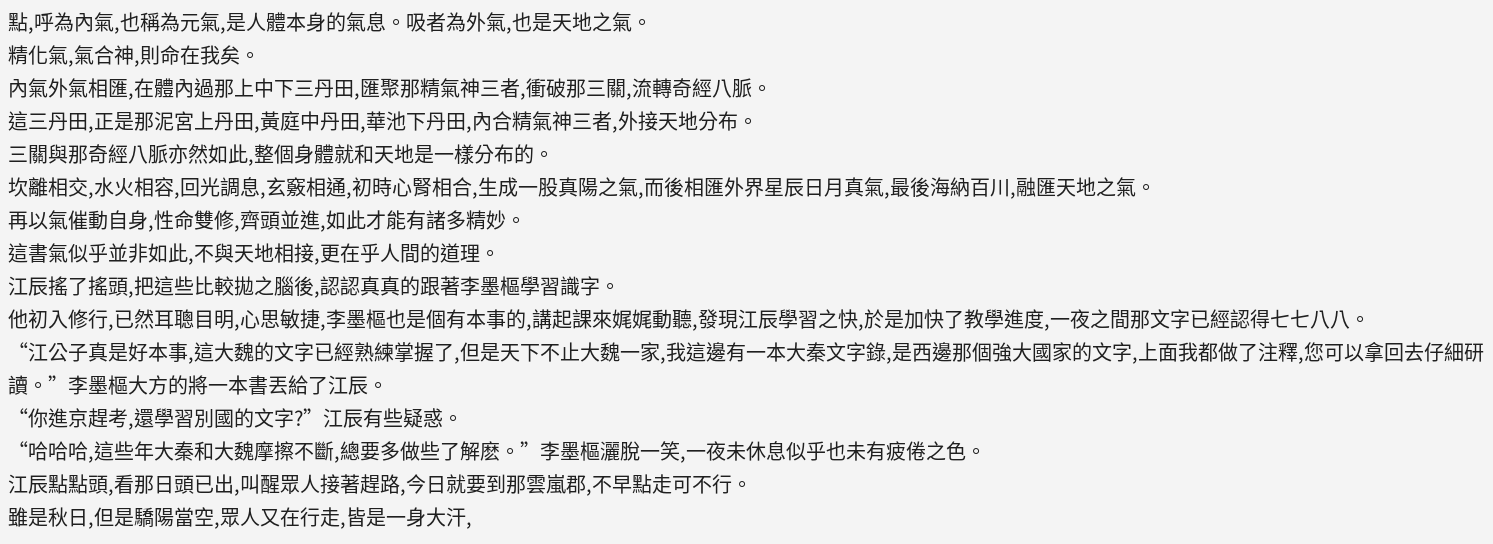點,呼為內氣,也稱為元氣,是人體本身的氣息。吸者為外氣,也是天地之氣。
精化氣,氣合神,則命在我矣。
內氣外氣相匯,在體內過那上中下三丹田,匯聚那精氣神三者,衝破那三關,流轉奇經八脈。
這三丹田,正是那泥宮上丹田,黃庭中丹田,華池下丹田,內合精氣神三者,外接天地分布。
三關與那奇經八脈亦然如此,整個身體就和天地是一樣分布的。
坎離相交,水火相容,回光調息,玄竅相通,初時心腎相合,生成一股真陽之氣,而後相匯外界星辰日月真氣,最後海納百川,融匯天地之氣。
再以氣催動自身,性命雙修,齊頭並進,如此才能有諸多精妙。
這書氣似乎並非如此,不與天地相接,更在乎人間的道理。
江辰搖了搖頭,把這些比較拋之腦後,認認真真的跟著李墨樞學習識字。
他初入修行,已然耳聰目明,心思敏捷,李墨樞也是個有本事的,講起課來娓娓動聽,發現江辰學習之快,於是加快了教學進度,一夜之間那文字已經認得七七八八。
“江公子真是好本事,這大魏的文字已經熟練掌握了,但是天下不止大魏一家,我這邊有一本大秦文字錄,是西邊那個強大國家的文字,上面我都做了注釋,您可以拿回去仔細研讀。”李墨樞大方的將一本書丟給了江辰。
“你進京趕考,還學習別國的文字?”江辰有些疑惑。
“哈哈哈,這些年大秦和大魏摩擦不斷,總要多做些了解麽。”李墨樞灑脫一笑,一夜未休息似乎也未有疲倦之色。
江辰點點頭,看那日頭已出,叫醒眾人接著趕路,今日就要到那雲嵐郡,不早點走可不行。
雖是秋日,但是驕陽當空,眾人又在行走,皆是一身大汗,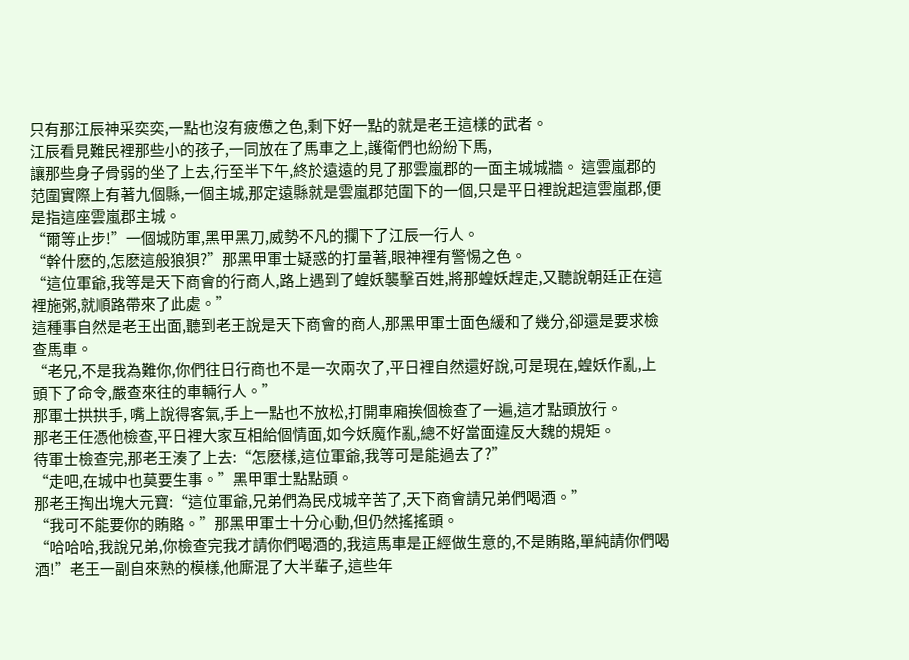只有那江辰神采奕奕,一點也沒有疲憊之色,剩下好一點的就是老王這樣的武者。
江辰看見難民裡那些小的孩子,一同放在了馬車之上,護衛們也紛紛下馬,
讓那些身子骨弱的坐了上去,行至半下午,終於遠遠的見了那雲嵐郡的一面主城城牆。 這雲嵐郡的范圍實際上有著九個縣,一個主城,那定遠縣就是雲嵐郡范圍下的一個,只是平日裡說起這雲嵐郡,便是指這座雲嵐郡主城。
“爾等止步!”一個城防軍,黑甲黑刀,威勢不凡的攔下了江辰一行人。
“幹什麽的,怎麽這般狼狽?”那黑甲軍士疑惑的打量著,眼神裡有警惕之色。
“這位軍爺,我等是天下商會的行商人,路上遇到了蝗妖襲擊百姓,將那蝗妖趕走,又聽說朝廷正在這裡施粥,就順路帶來了此處。”
這種事自然是老王出面,聽到老王說是天下商會的商人,那黑甲軍士面色緩和了幾分,卻還是要求檢查馬車。
“老兄,不是我為難你,你們往日行商也不是一次兩次了,平日裡自然還好說,可是現在,蝗妖作亂,上頭下了命令,嚴查來往的車輛行人。”
那軍士拱拱手, 嘴上說得客氣,手上一點也不放松,打開車廂挨個檢查了一遍,這才點頭放行。
那老王任憑他檢查,平日裡大家互相給個情面,如今妖魔作亂,總不好當面違反大魏的規矩。
待軍士檢查完,那老王湊了上去:“怎麽樣,這位軍爺,我等可是能過去了?”
“走吧,在城中也莫要生事。”黑甲軍士點點頭。
那老王掏出塊大元寶:“這位軍爺,兄弟們為民戍城辛苦了,天下商會請兄弟們喝酒。”
“我可不能要你的賄賂。”那黑甲軍士十分心動,但仍然搖搖頭。
“哈哈哈,我說兄弟,你檢查完我才請你們喝酒的,我這馬車是正經做生意的,不是賄賂,單純請你們喝酒!”老王一副自來熟的模樣,他廝混了大半輩子,這些年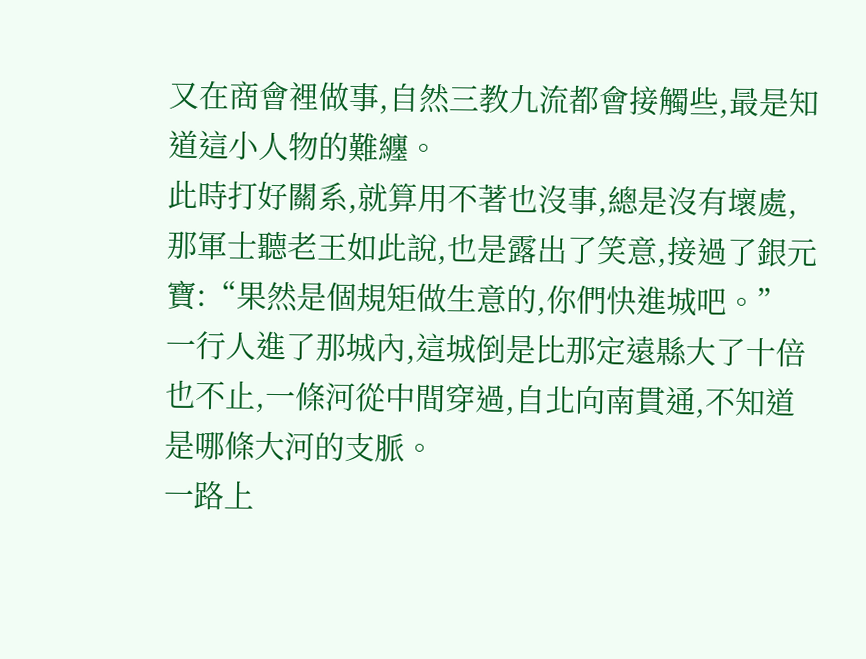又在商會裡做事,自然三教九流都會接觸些,最是知道這小人物的難纏。
此時打好關系,就算用不著也沒事,總是沒有壞處,那軍士聽老王如此說,也是露出了笑意,接過了銀元寶:“果然是個規矩做生意的,你們快進城吧。”
一行人進了那城內,這城倒是比那定遠縣大了十倍也不止,一條河從中間穿過,自北向南貫通,不知道是哪條大河的支脈。
一路上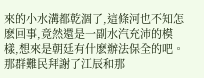來的小水溝都乾涸了,這條河也不知怎麽回事,竟然還是一副水汽充沛的模樣,想來是朝廷有什麽辦法保全的吧。
那群難民拜謝了江辰和那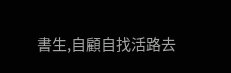書生,自顧自找活路去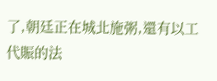了,朝廷正在城北施粥,還有以工代賑的法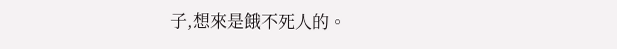子,想來是餓不死人的。